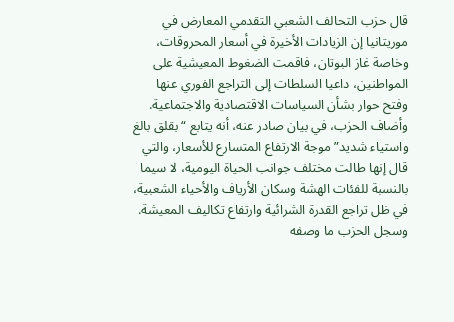قال حزب التحالف الشعبي التقدمي المعارض في موريتانيا إن الزيادات الأخيرة في أسعار المحروقات، وخاصة غاز البوتان، فاقمت الضغوط المعيشية على المواطنين، داعيا السلطات إلى التراجع الفوري عنها وفتح حوار بشأن السياسات الاقتصادية والاجتماعية.
وأضاف الحزب، في بيان صادر عنه، أنه يتابع “بقلق بالغ واستياء شديد” موجة الارتفاع المتسارع للأسعار، والتي قال إنها طالت مختلف جوانب الحياة اليومية، لا سيما بالنسبة للفئات الهشة وسكان الأرياف والأحياء الشعبية، في ظل تراجع القدرة الشرائية وارتفاع تكاليف المعيشة.
وسجل الحزب ما وصفه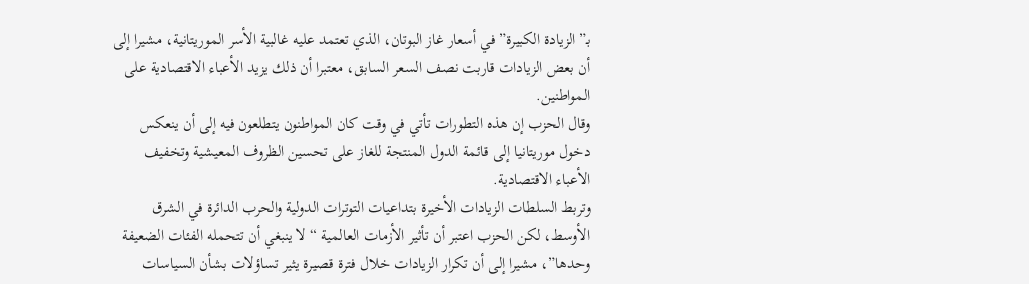بـ”الزيادة الكبيرة” في أسعار غاز البوتان، الذي تعتمد عليه غالبية الأسر الموريتانية، مشيرا إلى أن بعض الزيادات قاربت نصف السعر السابق، معتبرا أن ذلك يزيد الأعباء الاقتصادية على المواطنين.
وقال الحزب إن هذه التطورات تأتي في وقت كان المواطنون يتطلعون فيه إلى أن ينعكس دخول موريتانيا إلى قائمة الدول المنتجة للغاز على تحسين الظروف المعيشية وتخفيف الأعباء الاقتصادية.
وتربط السلطات الزيادات الأخيرة بتداعيات التوترات الدولية والحرب الدائرة في الشرق الأوسط، لكن الحزب اعتبر أن تأثير الأزمات العالمية “لا ينبغي أن تتحمله الفئات الضعيفة وحدها”، مشيرا إلى أن تكرار الزيادات خلال فترة قصيرة يثير تساؤلات بشأن السياسات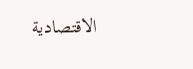الاقتصادية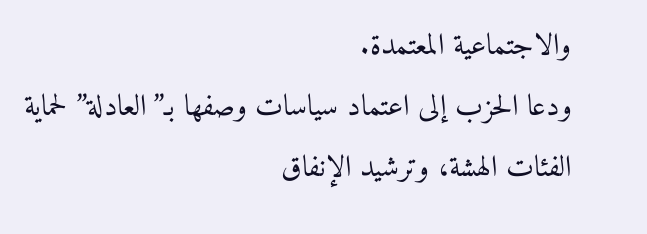والاجتماعية المعتمدة.
ودعا الحزب إلى اعتماد سياسات وصفها بـ”العادلة” لحماية الفئات الهشة، وترشيد الإنفاق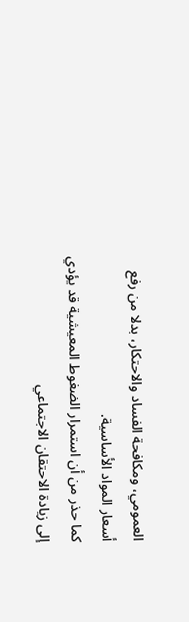العمومي، ومكافحة الفساد والاحتكار، بدلا من رفع أسعار المواد الأساسية.
كما حذر من أن استمرار الضغوط المعيشية قد يؤدي إلى زيادة الاحتقان الاجتماعي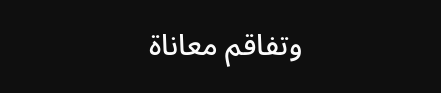وتفاقم معاناة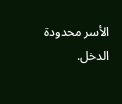الأسر محدودة الدخل.